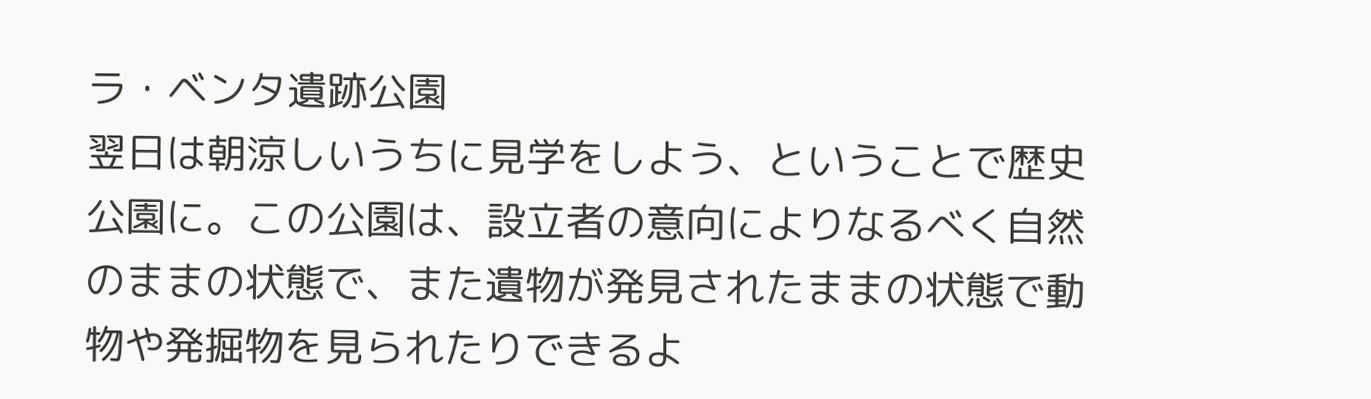ラ・ベンタ遺跡公園
翌日は朝涼しいうちに見学をしよう、ということで歴史公園に。この公園は、設立者の意向によりなるべく自然のままの状態で、また遺物が発見されたままの状態で動物や発掘物を見られたりできるよ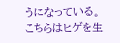うになっている。
こちらはヒゲを生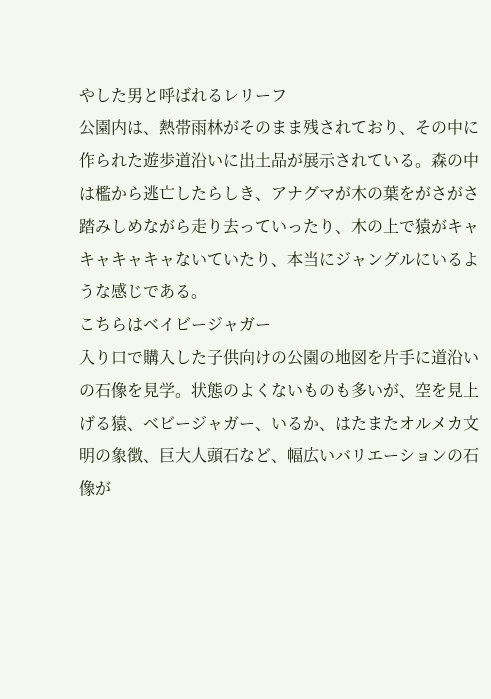やした男と呼ばれるレリーフ
公園内は、熱帯雨林がそのまま残されており、その中に作られた遊歩道沿いに出土品が展示されている。森の中は檻から逃亡したらしき、アナグマが木の葉をがさがさ踏みしめながら走り去っていったり、木の上で猿がキャキャキャキャないていたり、本当にジャングルにいるような感じである。
こちらはベイビージャガー
入り口で購入した子供向けの公園の地図を片手に道沿いの石像を見学。状態のよくないものも多いが、空を見上げる猿、ベビージャガー、いるか、はたまたオルメカ文明の象徴、巨大人頭石など、幅広いバリエーションの石像が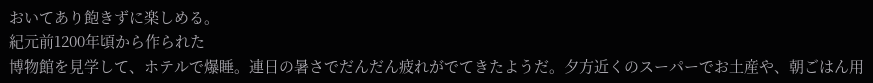おいてあり飽きずに楽しめる。
紀元前1200年頃から作られた
博物館を見学して、ホテルで爆睡。連日の暑さでだんだん疲れがでてきたようだ。夕方近くのスーパーでお土産や、朝ごはん用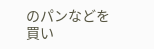のパンなどを買い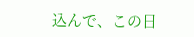込んで、この日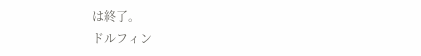は終了。
ドルフィン